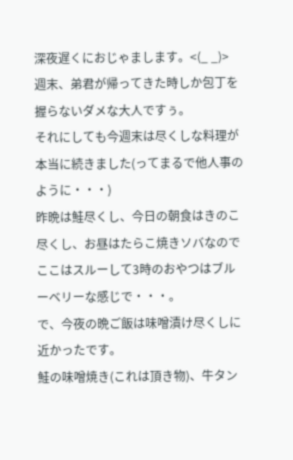深夜遅くにおじゃまします。<(_ _)>
週末、弟君が帰ってきた時しか包丁を握らないダメな大人ですぅ。
それにしても今週末は尽くしな料理が本当に続きました(ってまるで他人事のように・・・)
昨晩は鮭尽くし、今日の朝食はきのこ尽くし、お昼はたらこ焼きソバなのでここはスルーして3時のおやつはブルーベリーな感じで・・・。
で、今夜の晩ご飯は味噌漬け尽くしに近かったです。
鮭の味噌焼き(これは頂き物)、牛タン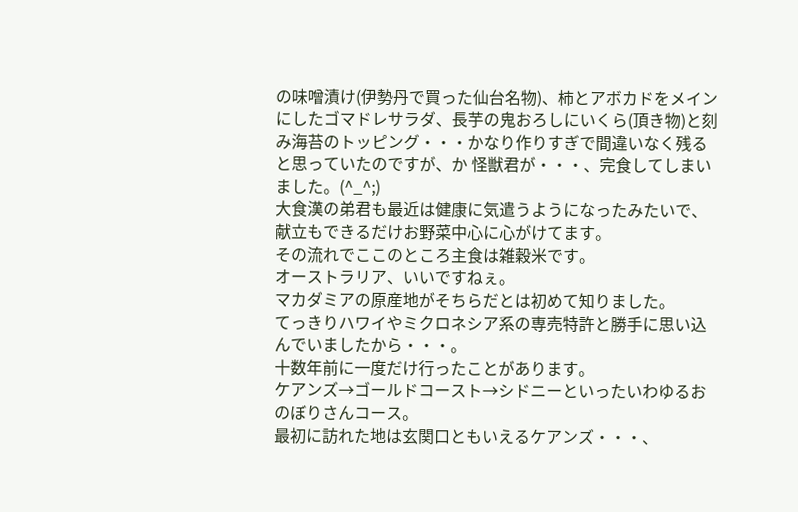の味噌漬け(伊勢丹で買った仙台名物)、柿とアボカドをメインにしたゴマドレサラダ、長芋の鬼おろしにいくら(頂き物)と刻み海苔のトッピング・・・かなり作りすぎで間違いなく残ると思っていたのですが、か 怪獣君が・・・、完食してしまいました。(^_^;)
大食漢の弟君も最近は健康に気遣うようになったみたいで、献立もできるだけお野菜中心に心がけてます。
その流れでここのところ主食は雑穀米です。
オーストラリア、いいですねぇ。
マカダミアの原産地がそちらだとは初めて知りました。
てっきりハワイやミクロネシア系の専売特許と勝手に思い込んでいましたから・・・。
十数年前に一度だけ行ったことがあります。
ケアンズ→ゴールドコースト→シドニーといったいわゆるおのぼりさんコース。
最初に訪れた地は玄関口ともいえるケアンズ・・・、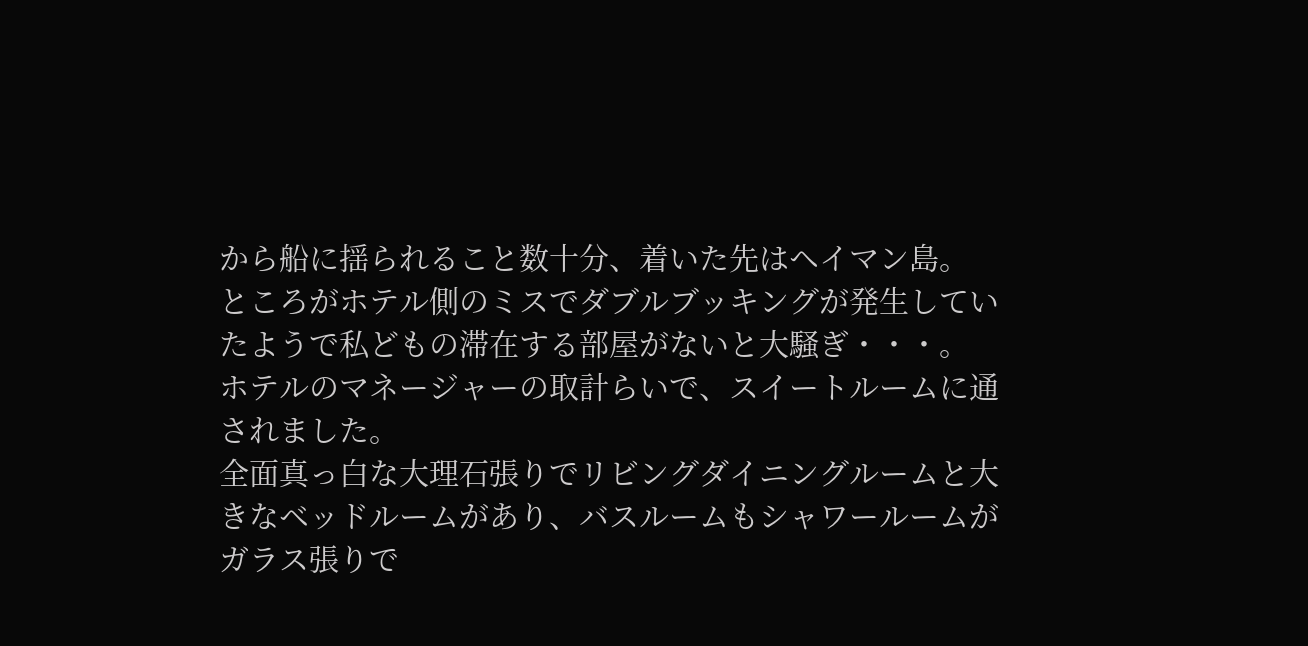から船に揺られること数十分、着いた先はヘイマン島。
ところがホテル側のミスでダブルブッキングが発生していたようで私どもの滞在する部屋がないと大騒ぎ・・・。
ホテルのマネージャーの取計らいで、スイートルームに通されました。
全面真っ白な大理石張りでリビングダイニングルームと大きなベッドルームがあり、バスルームもシャワールームがガラス張りで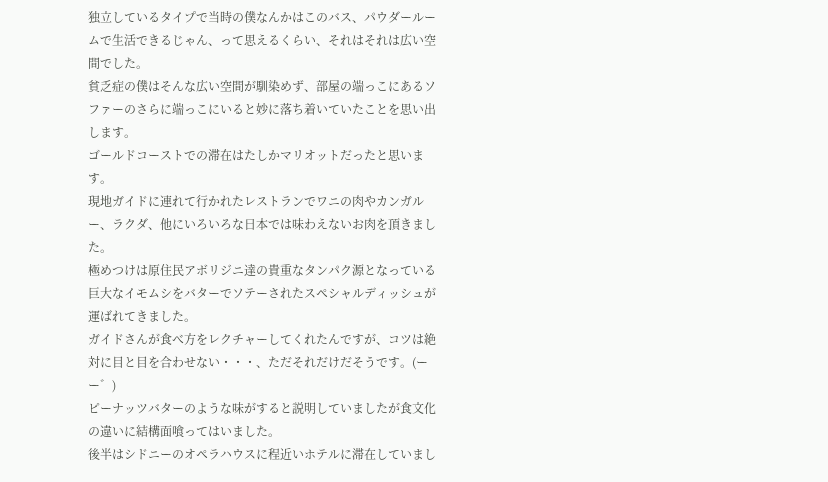独立しているタイプで当時の僕なんかはこのバス、パウダールームで生活できるじゃん、って思えるくらい、それはそれは広い空間でした。
貧乏症の僕はそんな広い空間が馴染めず、部屋の端っこにあるソファーのさらに端っこにいると妙に落ち着いていたことを思い出します。
ゴールドコーストでの滞在はたしかマリオットだったと思います。
現地ガイドに連れて行かれたレストランでワニの肉やカンガルー、ラクダ、他にいろいろな日本では味わえないお肉を頂きました。
極めつけは原住民アボリジニ達の貴重なタンパク源となっている巨大なイモムシをバターでソテーされたスペシャルディッシュが運ばれてきました。
ガイドさんが食べ方をレクチャーしてくれたんですが、コツは絶対に目と目を合わせない・・・、ただそれだけだそうです。(ーー゛)
ピーナッツバターのような味がすると説明していましたが食文化の違いに結構面喰ってはいました。
後半はシドニーのオペラハウスに程近いホテルに滞在していまし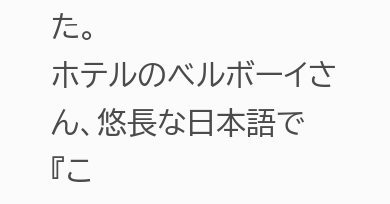た。
ホテルのベルボーイさん、悠長な日本語で
『こ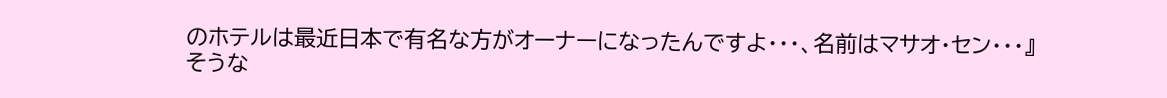のホテルは最近日本で有名な方がオーナーになったんですよ・・・、名前はマサオ・セン・・・』
そうな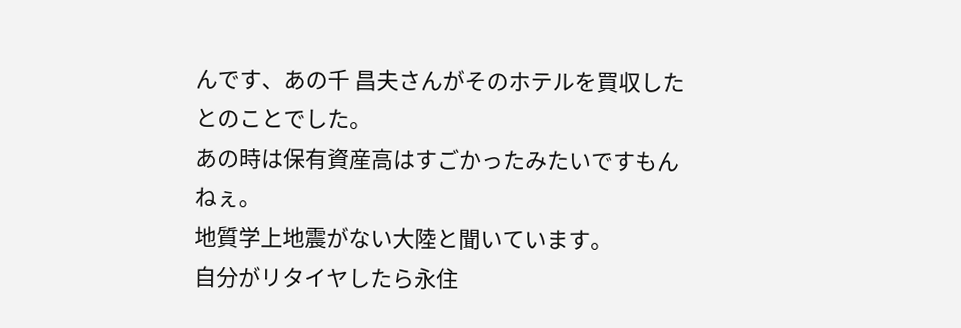んです、あの千 昌夫さんがそのホテルを買収したとのことでした。
あの時は保有資産高はすごかったみたいですもんねぇ。
地質学上地震がない大陸と聞いています。
自分がリタイヤしたら永住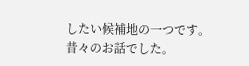したい候補地の一つです。
昔々のお話でした。